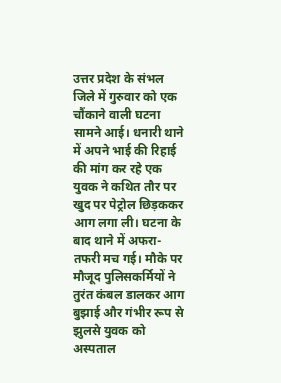उत्तर प्रदेश के संभल जिले में गुरुवार को एक चौंकाने वाली घटना सामने आई। धनारी थाने में अपने भाई की रिहाई की मांग कर रहे एक युवक ने कथित तौर पर खुद पर पेट्रोल छिड़ककर आग लगा ली। घटना के बाद थाने में अफरा-तफरी मच गई। मौके पर मौजूद पुलिसकर्मियों ने तुरंत कंबल डालकर आग बुझाई और गंभीर रूप से झुलसे युवक को अस्पताल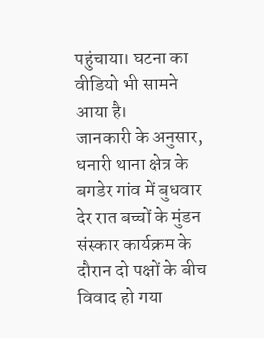पहुंचाया। घटना का वीडियो भी सामने आया है।
जानकारी के अनुसार, धनारी थाना क्षेत्र के बगडेर गांव में बुधवार देर रात बच्चों के मुंडन संस्कार कार्यक्रम के दौरान दो पक्षों के बीच विवाद हो गया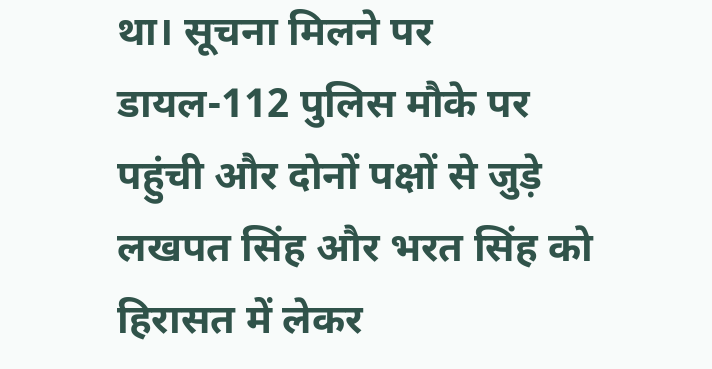था। सूचना मिलने पर डायल-112 पुलिस मौके पर पहुंची और दोनों पक्षों से जुड़े लखपत सिंह और भरत सिंह को हिरासत में लेकर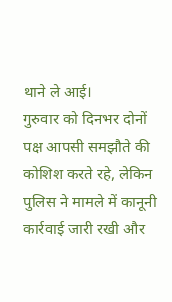थाने ले आई।
गुरुवार को दिनभर दोनों पक्ष आपसी समझौते की कोशिश करते रहे, लेकिन पुलिस ने मामले में कानूनी कार्रवाई जारी रखी और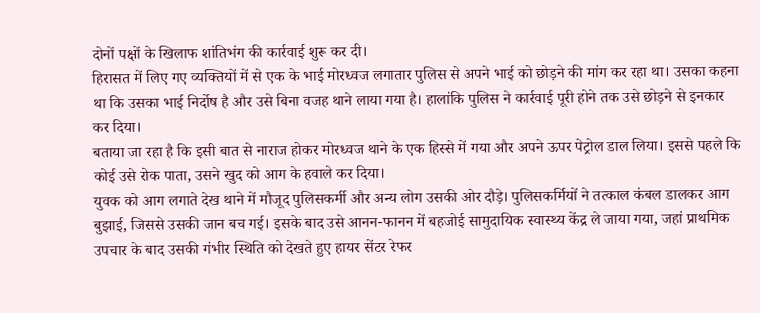दोनों पक्षों के खिलाफ शांतिभंग की कार्रवाई शुरू कर दी।
हिरासत में लिए गए व्यक्तियों में से एक के भाई मोरध्वज लगातार पुलिस से अपने भाई को छोड़ने की मांग कर रहा था। उसका कहना था कि उसका भाई निर्दोष है और उसे बिना वजह थाने लाया गया है। हालांकि पुलिस ने कार्रवाई पूरी होने तक उसे छोड़ने से इनकार कर दिया।
बताया जा रहा है कि इसी बात से नाराज होकर मोरध्वज थाने के एक हिस्से में गया और अपने ऊपर पेट्रोल डाल लिया। इससे पहले कि कोई उसे रोक पाता, उसने खुद को आग के हवाले कर दिया।
युवक को आग लगाते देख थाने में मौजूद पुलिसकर्मी और अन्य लोग उसकी ओर दौड़े। पुलिसकर्मियों ने तत्काल कंबल डालकर आग बुझाई, जिससे उसकी जान बच गई। इसके बाद उसे आनन-फानन में बहजोई सामुदायिक स्वास्थ्य केंद्र ले जाया गया, जहां प्राथमिक उपचार के बाद उसकी गंभीर स्थिति को देखते हुए हायर सेंटर रेफर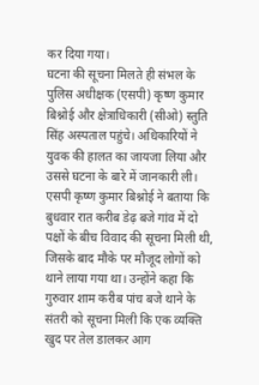कर दिया गया।
घटना की सूचना मिलते ही संभल के पुलिस अधीक्षक (एसपी) कृष्ण कुमार बिश्नोई और क्षेत्राधिकारी (सीओ) स्तुति सिंह अस्पताल पहुंचे। अधिकारियों ने युवक की हालत का जायजा लिया और उससे घटना के बारे में जानकारी ली।
एसपी कृष्ण कुमार बिश्नोई ने बताया कि बुधवार रात करीब डेढ़ बजे गांव में दो पक्षों के बीच विवाद की सूचना मिली थी, जिसके बाद मौके पर मौजूद लोगों को थाने लाया गया था। उन्होंने कहा कि गुरुवार शाम करीब पांच बजे थाने के संतरी को सूचना मिली कि एक व्यक्ति खुद पर तेल डालकर आग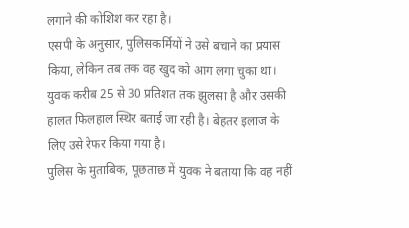लगाने की कोशिश कर रहा है।
एसपी के अनुसार, पुलिसकर्मियों ने उसे बचाने का प्रयास किया, लेकिन तब तक वह खुद को आग लगा चुका था। युवक करीब 25 से 30 प्रतिशत तक झुलसा है और उसकी हालत फिलहाल स्थिर बताई जा रही है। बेहतर इलाज के लिए उसे रेफर किया गया है।
पुलिस के मुताबिक, पूछताछ में युवक ने बताया कि वह नहीं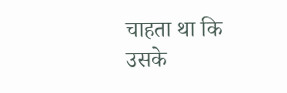चाहता था कि उसके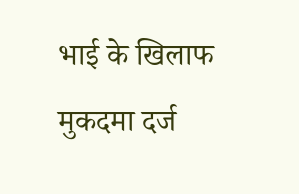भाई के खिलाफ मुकदमा दर्ज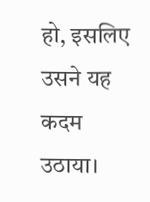हो, इसलिए उसने यह कदम उठाया।